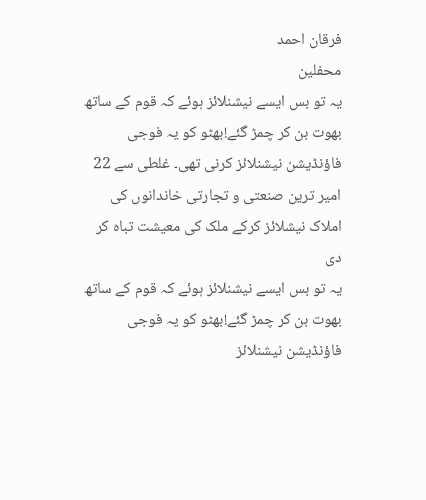فرقان احمد
محفلین
یہ تو بس ایسے نیشنلائز ہوئے کہ قوم کے ساتھ بھوت بن کر چمڑ گئے!بھٹو کو یہ فوجی فاؤنڈیشن نیشنلائز کرنی تھی۔ غلطی سے 22 امیر ترین صنعتی و تجارتی خاندانوں کی املاک نیشلائز کرکے ملک کی معیشت تباہ کر دی
یہ تو بس ایسے نیشنلائز ہوئے کہ قوم کے ساتھ بھوت بن کر چمڑ گئے!بھٹو کو یہ فوجی فاؤنڈیشن نیشنلائز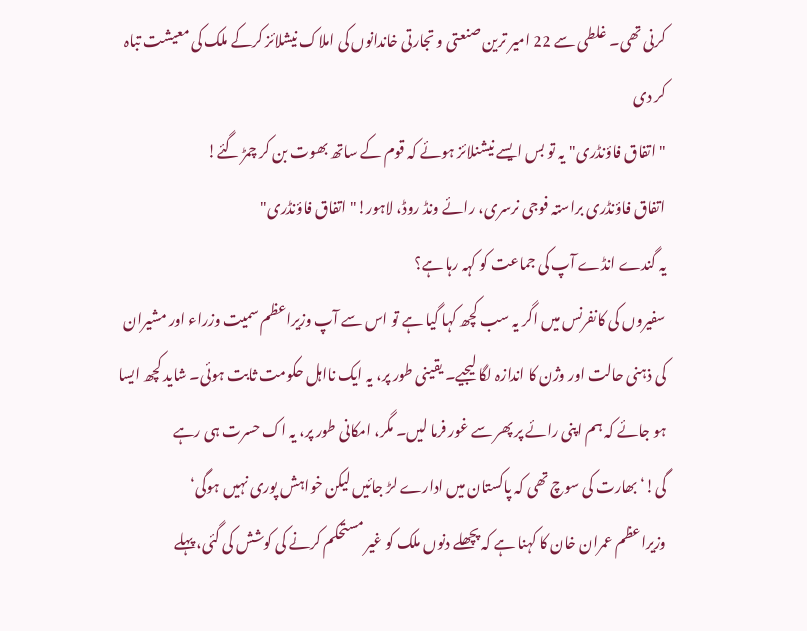کرنی تھی۔ غلطی سے 22 امیر ترین صنعتی و تجارتی خاندانوں کی املاک نیشلائز کرکے ملک کی معیشت تباہ کر دی
"اتفاق فاؤنڈری"یہ تو بس ایسے نیشنلائز ہوئے کہ قوم کے ساتھ بھوت بن کر چمڑ گئے!
اتفاق فاؤنڈری براستہ فوجی نرسری، رائے ونڈ روڈ، لاہور!"اتفاق فاؤنڈری"
یہ گندے انڈے آپ کی جماعت کو کہہ رہا ہے؟
سفیروں کی کانفرنس میں اگر یہ سب کچھ کہا گیا ہے تو اس سے آپ وزیراعظم سمیت وزراء اور مشیران کی ذہنی حالت اور وژن کا اندازہ لگا لیجیے۔ یقینی طور پر، یہ ایک نااہل حکومت ثابت ہوئی۔ شاید کچھ ایسا ہو جائے کہ ہم اپنی رائے پر پھر سے غور فرما لیں۔ مگر، امکانی طور پر، یہ اک حسرت ہی رہے گی!‘بھارت کی سوچ تھی کہ پاکستان میں ادارے لڑ جائیں لیکن خواہش پوری نہیں ہوگی‘
وزیراعظم عمران خان کا کہنا ہے کہ پچھلے دنوں ملک کو غیر مستحکم کرنے کی کوشش کی گئی، پہلے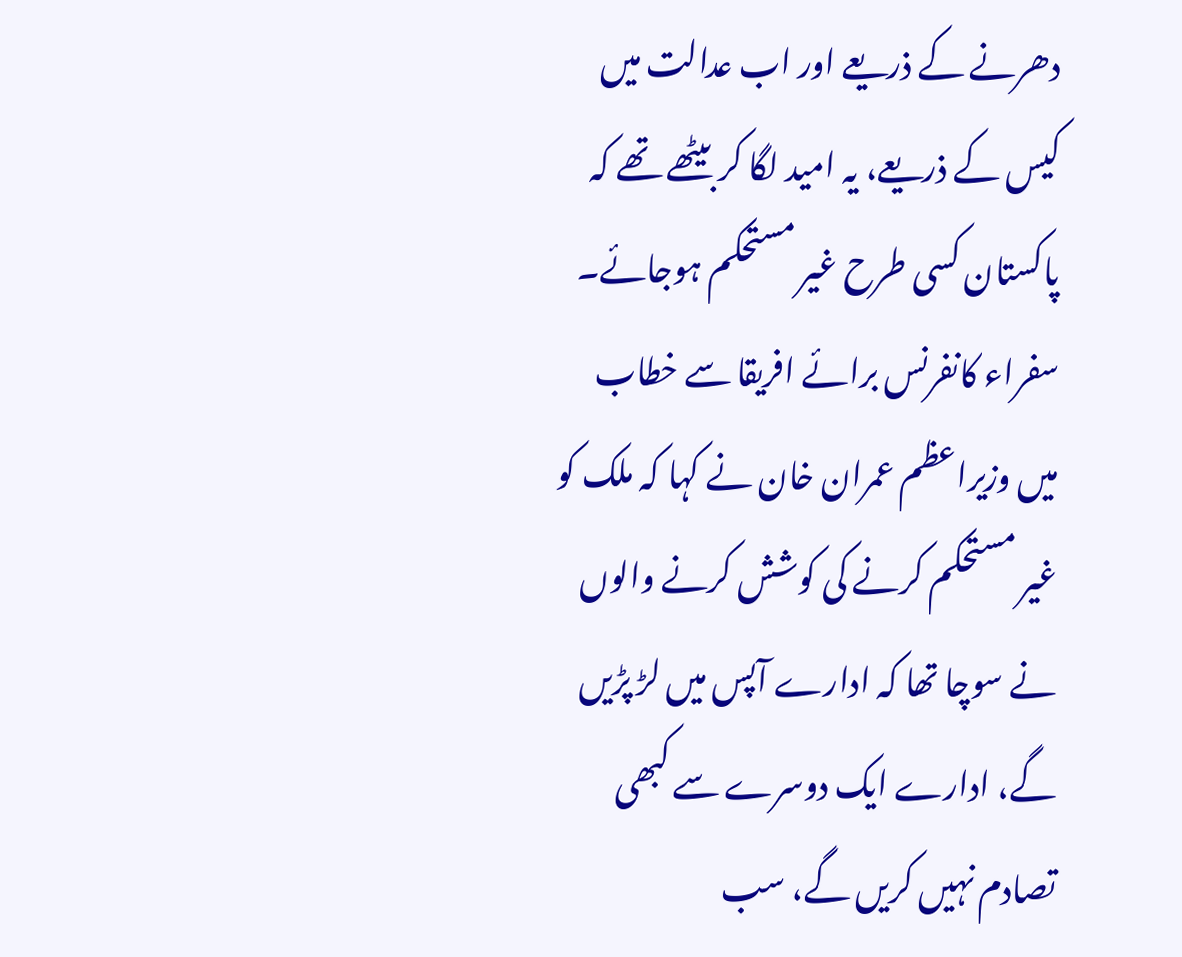دھرنے کے ذریعے اور اب عدالت میں کیس کے ذریعے، یہ امید لگا کر بیٹھے تھے کہ پاکستان کسی طرح غیر مستحکم ہوجائے۔
سفراء کانفرنس برائے افریقا سے خطاب میں وزیراعظم عمران خان نے کہا کہ ملک کو غیر مستحکم کرنے کی کوشش کرنے والوں نے سوچا تھا کہ ادارے آپس میں لڑ پڑيں گے، ادارے ایک دوسرے سے کبھی تصادم نہيں کريں گے، سب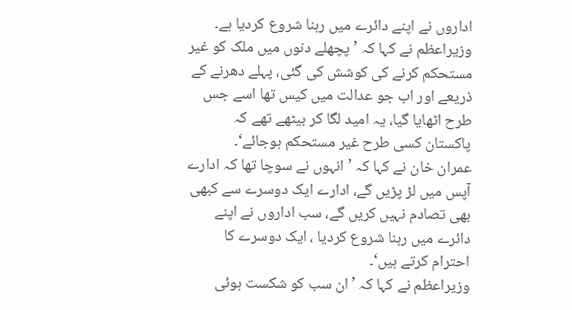اداروں نے اپنے دائرے میں رہنا شروع کردیا ہے۔
وزیراعظم نے کہا کہ ’پچھلے دنوں میں ملک کو غیر مستحکم کرنے کی کوشش کی گئی، پہلے دھرنے کے ذریعے اور اب جو عدالت میں کیس تھا اسے جس طرح اٹھایا گيا، یہ امید لگا کر بیٹھے تھے کہ پاکستان کسی طرح غیر مستحکم ہوجائے‘۔
عمران خان نے کہا کہ ’ انہوں نے سوچا تھا کہ ادارے آپس میں لڑ پڑيں گے، ادارے ایک دوسرے سے کبھی بھی تصادم نہيں کريں گے، سب اداروں نے اپنے دائرے میں رہنا شروع کردیا ، ایک دوسرے کا احترام کرتے ہيں‘۔
وزیراعظم نے کہا کہ ’ان سب کو شکست ہوئی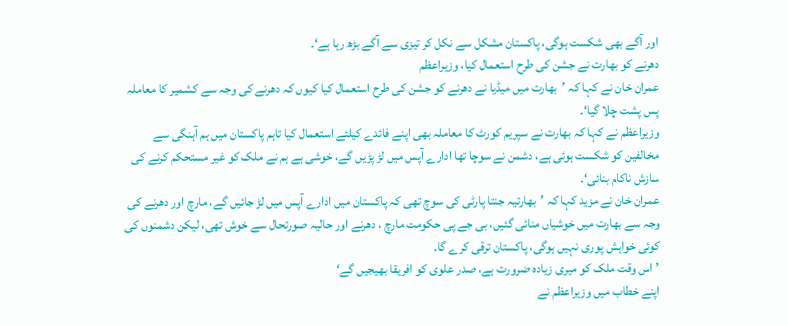اور آگے بھی شکست ہوگی، پاکستان مشکل سے نکل کر تیزی سے آگے بڑھ رہا ہے‘۔
دھرنے کو بھارت نے جشن کی طرح استعمال کیا، وزیراعظم
عمران خان نے کہا کہ ’بھارت میں میڈیا نے دھرنے کو جشن کی طرح استعمال کیا کیوں کہ دھرنے کی وجہ سے کشمیر کا معاملہ پس پشت چلا گیا‘۔
وزیراعظم نے کہا کہ بھارت نے سپریم کورٹ کا معاملہ بھی اپنے فائدے کیلئے استعمال کیا تاہم پاکستان میں ہم آہنگی سے مخالفین کو شکست ہوئی ہے، دشمن نے سوچا تھا ادارے آپس میں لڑ پڑیں گے، خوشی ہے ہم نے ملک کو غیر مستحکم کرنے کی سازش ناکام بنائی‘۔
عمران خان نے مزید کہا کہ ’بھارتیہ جنتا پارٹی کی سوچ تھی کہ پاکستان میں ادارے آپس میں لڑ جائیں گے، مارچ اور دھرنے کی وجہ سے بھارت میں خوشیاں منائی گئیں، بی جے پی حکومت مارچ ، دھرنے اور حالیہ صورتحال سے خوش تھی، لیکن دشمنوں کی کوئی خواہش پوری نہیں ہوگی، پاکستان ترقی کرے گا۔
’اس وقت ملک کو میری زیادہ ضرورت ہے، صدر علوی کو افریقا بھیجیں گے‘
اپنے خطاب میں وزیراعظم نے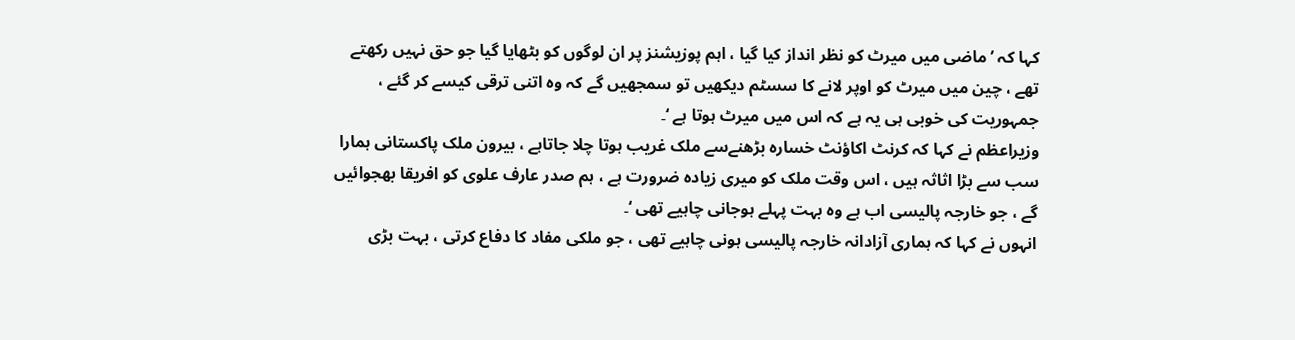کہا کہ ’ماضی میں میرٹ کو نظر انداز کیا گيا ، اہم پوزيشنز پر ان لوگوں کو بٹھایا گیا جو حق نہيں رکھتے تھے ، چین میں میرٹ کو اوپر لانے کا سسٹم دیکھیں تو سمجھیں گے کہ وہ اتنی ترقی کیسے کر گئے ، جمہوریت کی خوبی ہی یہ ہے کہ اس میں میرٹ ہوتا ہے ‘۔
وزیراعظم نے کہا کہ کرنٹ اکاؤنٹ خسارہ بڑھنےسے ملک غریب ہوتا چلا جاتاہے ، بیرون ملک پاکستانی ہمارا سب سے بڑا اثاثہ ہیں ، اس وقت ملک کو میری زيادہ ضرورت ہے ، ہم صدر عارف علوی کو افریقا بھجوائيں گے ، جو خارجہ پالیسی اب ہے وہ بہت پہلے ہوجانی چاہیے تھی ‘۔
انہوں نے کہا کہ ہماری آزادانہ خارجہ پالیسی ہونی چاہیے تھی ، جو ملکی مفاد کا دفاع کرتی ، بہت بڑی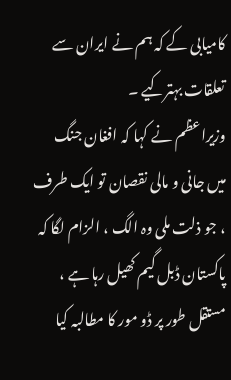کامیابی کے کہ ہم نے ایران سے تعلقات بہترکیے ۔
وزیراعظم نے کہا کہ افغان جنگ میں جانی و مالی نقصان تو ایک طرف ، جو ذلت ملی وہ الگ ، الزام لگا کہ پاکستان ڈبل گیم کھیل رہا ہے ، مستقل طور پر ڈو مور کا مطالبہ کیا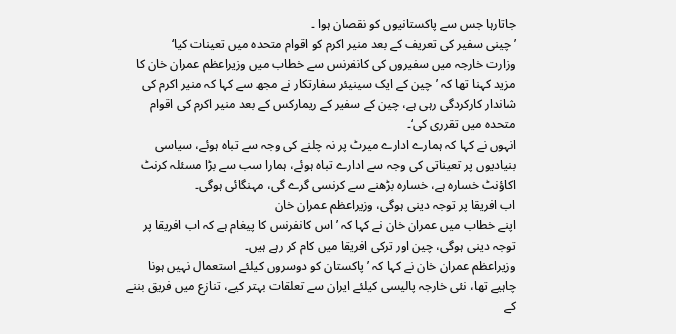جاتارہا جس سے پاکستانیوں کو نقصان ہوا ۔
’چینی سفیر کی تعریف کے بعد منیر اکرم کو اقوام متحدہ میں تعینات کیا‘
وزارت خارجہ میں سفیروں کی کانفرنس سے خطاب میں وزیراعظم عمران خان کا مزید کہنا تھا کہ ’چین کے ایک سینیئر سفارتکار نے مجھ سے کہا کہ منیر اکرم کی شاندار کارکردگی رہی ہے، چین کے سفیر کے ریمارکس کے بعد منیر اکرم کی اقوام متحدہ میں تقرری کی‘۔
انہوں نے کہا کہ ہمارے ادارے میرٹ پر نہ چلنے کی وجہ سے تباہ ہوئے، سیاسی بنیادیوں پر تعیناتی کی وجہ سے ادارے تباہ ہوئے، ہمارا سب سے بڑا مسئلہ کرنٹ اکاؤنٹ خسارہ ہے، خسارہ بڑھنے سے کرنسی گرے گی، مہنگائی ہوگی۔
اب افریقا پر توجہ دینی ہوگی، وزیراعظم عمران خان
اپنے خطاب میں عمران خان نے کہا کہ ’اس کانفرنس کا پیغام ہے کہ اب افریقا پر توجہ دینی ہوگی، چین اور ترکی افریقا میں کام کر رہے ہیں۔
وزیراعظم عمران خان نے کہا کہ ’پاکستان کو دوسروں کیلئے استعمال نہیں ہونا چاہیے تھا، نئی خارجہ پالیسی کیلئے ایران سے تعلقات بہتر کیے، تنازع میں فریق بننے کے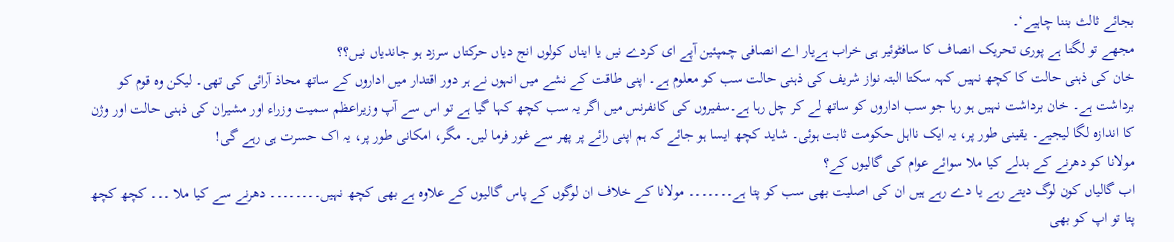بجائے ثالث بننا چاہیے‘۔
مجھے تو لگتا ہے پوری تحریک انصاف کا سافٹوئیر ہی خراب ہےیار اے انصافی چمپئین آپے ای کردے نیں یا ایناں کولوں انج دیاں حرکتاں سرزد ہو جاندیاں نیں؟؟
خان کی ذہنی حالت کا کچھ نہیں کہہ سکتا البتہ نواز شریف کی ذہنی حالت سب کو معلوم ہے۔ اپنی طاقت کے نشے میں انہوں نے ہر دور اقتدار میں اداروں کے ساتھ محاذ آرائی کی تھی۔ لیکن وہ قوم کو برداشت ہے۔ خان برداشت نہیں ہو رہا جو سب اداروں کو ساتھ لے کر چل رہا ہے۔سفیروں کی کانفرنس میں اگر یہ سب کچھ کہا گیا ہے تو اس سے آپ وزیراعظم سمیت وزراء اور مشیران کی ذہنی حالت اور وژن کا اندازہ لگا لیجیے۔ یقینی طور پر، یہ ایک نااہل حکومت ثابت ہوئی۔ شاید کچھ ایسا ہو جائے کہ ہم اپنی رائے پر پھر سے غور فرما لیں۔ مگر، امکانی طور پر، یہ اک حسرت ہی رہے گی!
مولانا کو دھرنے کے بدلے کیا ملا سوائے عوام کی گالیوں کے؟
اب گالیاں کون لوگ دیتے رہے یا دے رہے ہیں ان کی اصلیت بھی سب کو پتا ہے۔۔۔۔۔۔۔ مولانا کے خلاف ان لوگوں کے پاس گالیوں کے علاوہ ہے بھی کچھ نہیں۔۔۔۔۔۔۔۔ دھرنے سے کیا ملا ۔۔۔ کچھ کچھ پتا تو اپ کو بھی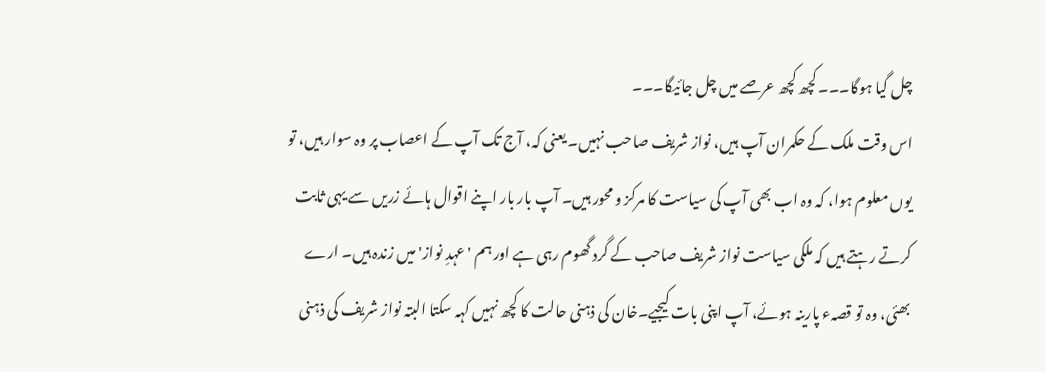چل گیا ہوگا۔۔۔ کچھ کچھ عرصے میں چل جائیگا۔۔۔
اس وقت ملک کے حکمران آپ ہیں، نواز شریف صاحب نہیں۔ یعنی کہ، آج تک آپ کے اعصاب پر وہ سوار ہیں، تو یوں معلوم ہوا، کہ وہ اب بھی آپ کی سیاست کا مرکز و محور ہیں۔ آپ بار بار اپنے اقوال ہائے زریں سے یہی ثابت کرتے رہتے ہیں کہ ملکی سیاست نواز شریف صاحب کے گرد گھوم رہی ہے اور ہم 'عہدِ نواز' میں زندہ ہیں۔ ارے بھئی، وہ تو قصہء پارینہ ہوئے، آپ اپنی بات کیجیے۔خان کی ذہنی حالت کا کچھ نہیں کہہ سکتا البتہ نواز شریف کی ذہنی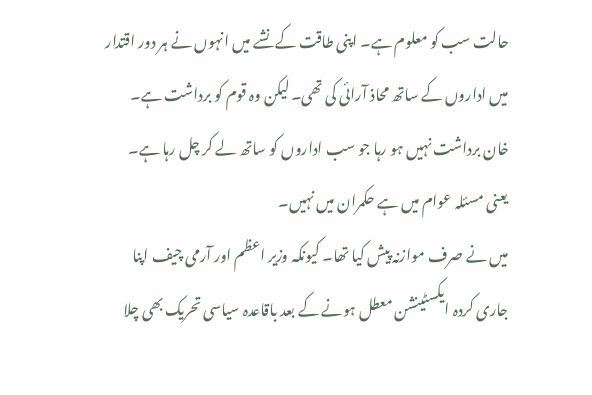حالت سب کو معلوم ہے۔ اپنی طاقت کے نشے میں انہوں نے ہر دور اقتدار میں اداروں کے ساتھ محاذ آرائی کی تھی۔ لیکن وہ قوم کو برداشت ہے۔ خان برداشت نہیں ہو رہا جو سب اداروں کو ساتھ لے کر چل رہا ہے۔
یعنی مسئلہ عوام میں ہے حکمران میں نہیں۔
میں نے صرف موازنہ پیش کیا تھا۔ کیونکہ وزیر اعظم اور آرمی چیف اپنا جاری کردہ ایکسٹینشن معطل ہونے کے بعد باقاعدہ سیاسی تحریک بھی چلا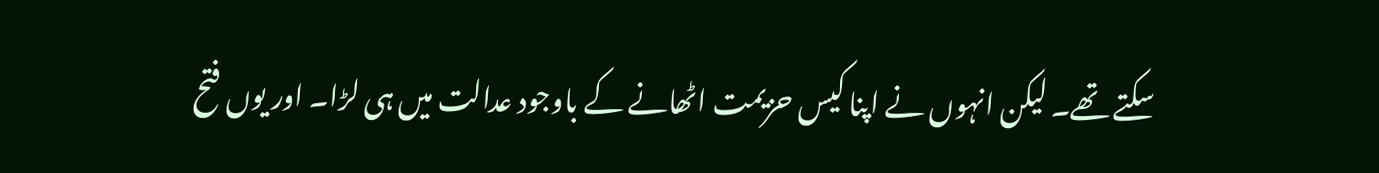سکتے تھے۔ لیکن انہوں نے اپنا کیس حزیمت اٹھانے کے باوجود عدالت میں ہی لڑا۔ اور یوں فتح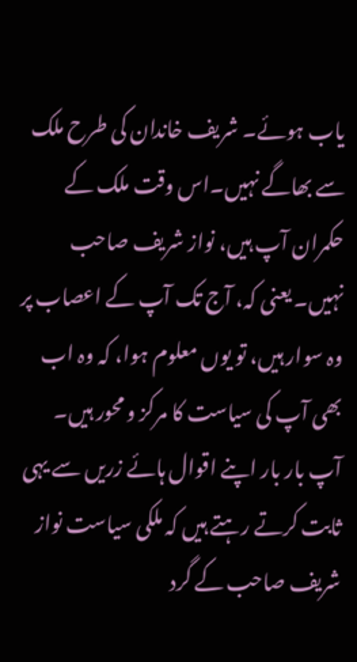یاب ہوئے۔ شریف خاندان کی طرح ملک سے بھاگے نہیں۔اس وقت ملک کے حکمران آپ ہیں، نواز شریف صاحب نہیں۔ یعنی کہ، آج تک آپ کے اعصاب پر وہ سوار ہیں، تو یوں معلوم ہوا، کہ وہ اب بھی آپ کی سیاست کا مرکز و محور ہیں۔ آپ بار بار اپنے اقوال ہائے زریں سے یہی ثابت کرتے رہتے ہیں کہ ملکی سیاست نواز شریف صاحب کے گرد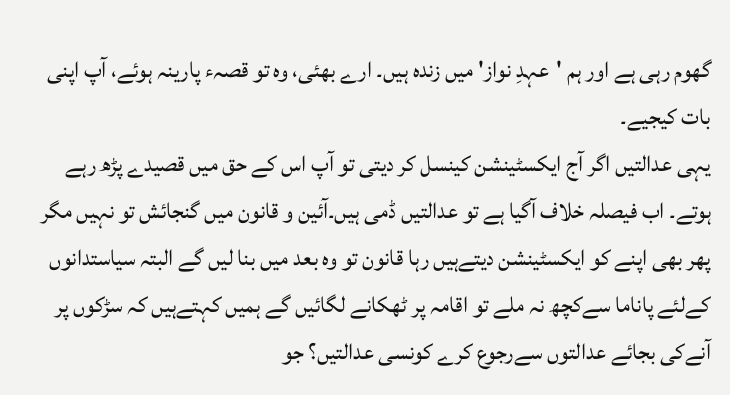گھوم رہی ہے اور ہم 'عہدِ نواز' میں زندہ ہیں۔ ارے بھئی، وہ تو قصہء پارینہ ہوئے، آپ اپنی بات کیجیے۔
یہی عدالتیں اگر آج ایکسٹینشن کینسل کر دیتی تو آپ اس کے حق میں قصیدے پڑھ رہے ہوتے۔ اب فیصلہ خلاف آگیا ہے تو عدالتیں ڈمی ہیں۔آئین و قانون میں گنجائش تو نہیں مگر پھر بھی اپنے کو ایکسٹینشن دیتےہیں رہا قانون تو وہ بعد میں بنا لیں گے البتہ سیاستدانوں کےلئے پاناما سےکچھ نہ ملے تو اقامہ پر ٹھکانے لگائیں گے ہمیں کہتےہیں کہ سڑکوں پر آنےکی بجائے عدالتوں سےرجوع کرے کونسی عدالتیں؟ جو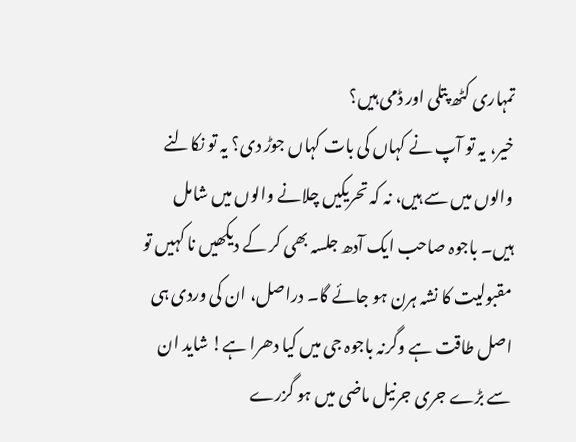تمہاری کٹھ پتلی اور ڈمی ہیں؟
خیر، یہ تو آپ نے کہاں کی بات کہاں جوڑ دی؟ یہ تو نکالنے والوں میں سے ہیں، نہ کہ تحریکیں چلانے والوں میں شامل ہیں۔ باجوہ صاحب ایک آدھ جلسہ بھی کر کے دیکھیں نا کہیں تو مقبولیت کا نشہ ہرن ہو جائے گا۔ دراصل، ان کی وردی ہی اصل طاقت ہے وگرنہ باجوہ جی میں کیا دھرا ہے! شاید ان سے بڑے جری جرنیل ماضی میں ہو گزرے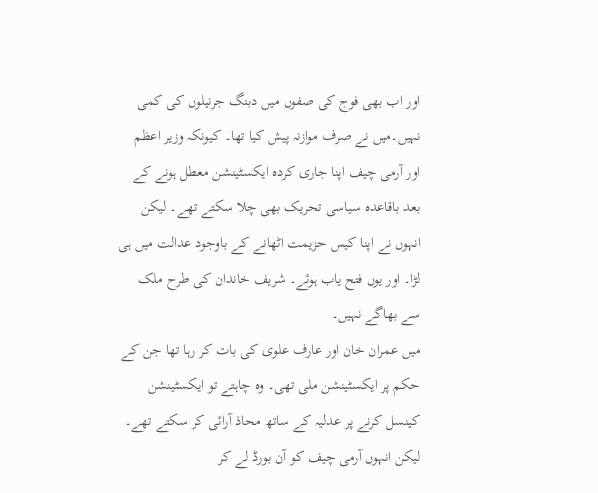اور اب بھی فوج کی صفوں میں دبنگ جرنیلوں کی کمی نہیں۔میں نے صرف موازنہ پیش کیا تھا۔ کیونکہ وزیر اعظم اور آرمی چیف اپنا جاری کردہ ایکسٹینشن معطل ہونے کے بعد باقاعدہ سیاسی تحریک بھی چلا سکتے تھے۔ لیکن انہوں نے اپنا کیس حزیمت اٹھانے کے باوجود عدالت میں ہی لڑا۔ اور یوں فتح یاب ہوئے۔ شریف خاندان کی طرح ملک سے بھاگے نہیں۔
میں عمران خان اور عارف علوی کی بات کر رہا تھا جن کے حکم پر ایکسٹینشن ملی تھی۔ وہ چاہتے تو ایکسٹینشن کینسل کرنے پر عدلیہ کے ساتھ محاذ آرائی کر سکتے تھے۔ لیکن انہوں آرمی چیف کو آن بورڈ لے کر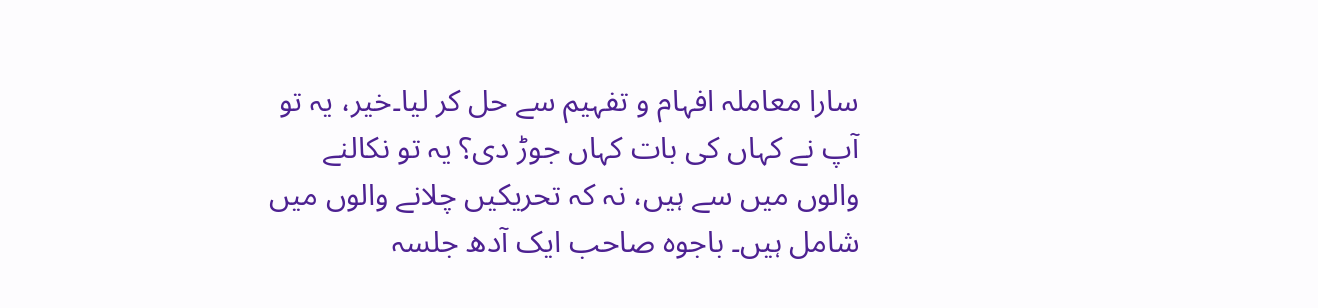سارا معاملہ افہام و تفہیم سے حل کر لیا۔خیر، یہ تو آپ نے کہاں کی بات کہاں جوڑ دی؟ یہ تو نکالنے والوں میں سے ہیں، نہ کہ تحریکیں چلانے والوں میں شامل ہیں۔ باجوہ صاحب ایک آدھ جلسہ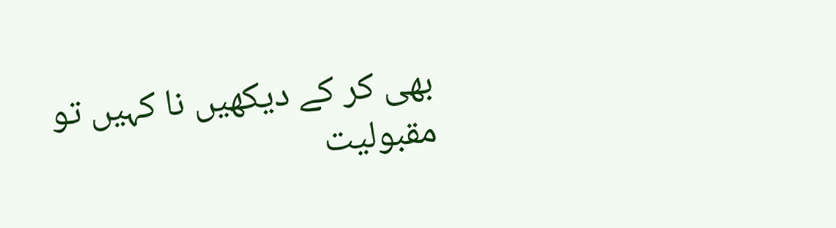بھی کر کے دیکھیں نا کہیں تو مقبولیت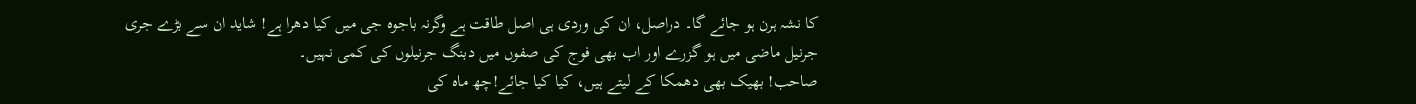کا نشہ ہرن ہو جائے گا۔ دراصل، ان کی وردی ہی اصل طاقت ہے وگرنہ باجوہ جی میں کیا دھرا ہے! شاید ان سے بڑے جری جرنیل ماضی میں ہو گزرے اور اب بھی فوج کی صفوں میں دبنگ جرنیلوں کی کمی نہیں۔
صاحب! بھیک بھی دھمکا کے لیتے ہیں، کیا کیا جائے!چھ ماہ کی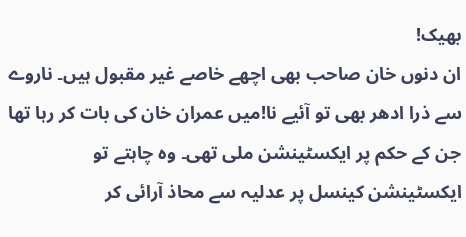بھیک!
ان دنوں خان صاحب بھی اچھے خاصے غیر مقبول ہیں۔ ناروے سے ذرا ادھر بھی تو آئیے نا!میں عمران خان کی بات کر رہا تھا جن کے حکم پر ایکسٹینشن ملی تھی۔ وہ چاہتے تو ایکسٹینشن کینسل پر عدلیہ سے محاذ آرائی کر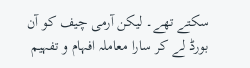سکتے تھے۔ لیکن آرمی چیف کو آن بورڈ لے کر سارا معاملہ افہام و تفہیم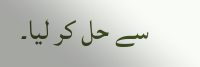سے حل کر لیا۔